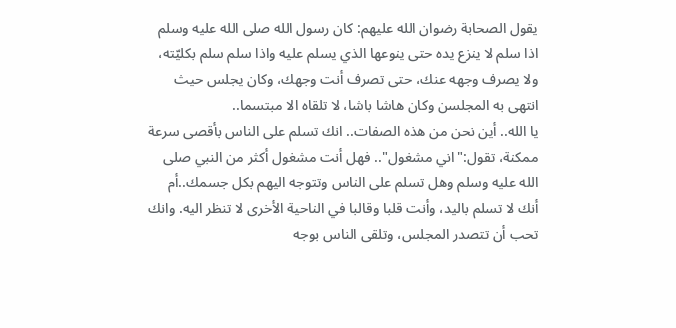يقول الصحابة رضوان الله عليهم: كان رسول الله صلى الله عليه وسلم اذا سلم لا ينزع يده حتى ينوعها الذي يسلم عليه واذا سلم سلم بكليّته، ولا يصرف وجهه عنك، حتى تصرف أنت وجهك، وكان يجلس حيث انتهى به المجلسن وكان هاشا باشا، لا تلقاه الا مبتسما..
يا الله.. أين نحن من هذه الصفات.. انك تسلم على الناس بأقصى سرعة ممكنة، تقول:"اني مشغول".. فهل أنت مشغول أكثر من النبي صلى الله عليه وسلم وهل تسلم على الناس وتتوجه اليهم بكل جسمك..أم أنك لا تسلم باليد، وأنت قلبا وقالبا في الناحية الأخرى لا تنظر اليه. وانك تحب أن تتصدر المجلس، وتلقى الناس بوجه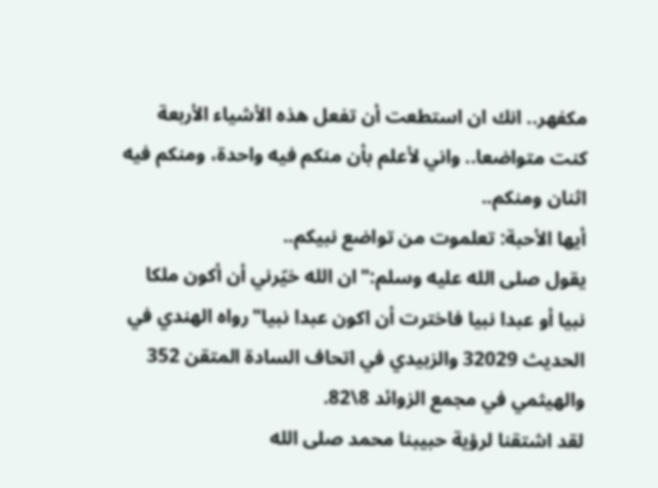مكفهر.. انك ان استطعت أن تفعل هذه الأشياء الأربعة كنت متواضعا.. واني لأعلم بأن منكم فيه واحدة، ومنكم فيه اثنان ومنكم..
أيها الأحبة: تعلموت من تواضع نبيكم..
يقول صلى الله عليه وسلم:"ان الله خيّرني أن أكون ملكا نبيا أو عبدا نبيا فاخترت أن اكون عبدا نبيا"رواه الهندي في الحديث 32029 والزبيدي في اتحاف السادة المتقن 352 والهيثمي في مجمع الزوائد 8\82.
لقد اشتقنا لرؤية حبيبنا محمد صلى الله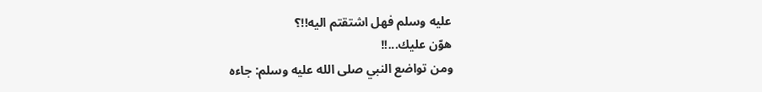عليه وسلم فهل اشتقتم اليه!!؟
هوّن عليك...!!
ومن تواضع النبي صلى الله عليه وسلم: جاءه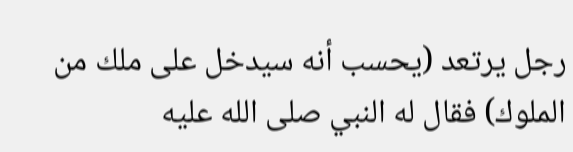رجل يرتعد (يحسب أنه سيدخل على ملك من الملوك) فقال له النبي صلى الله عليه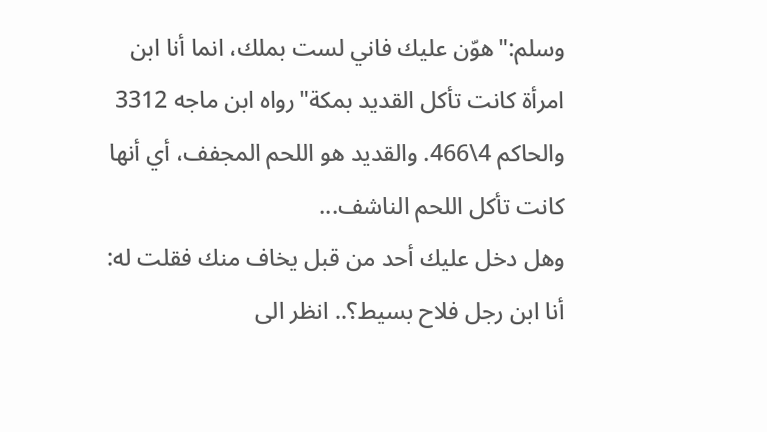وسلم:"هوّن عليك فاني لست بملك، انما أنا ابن امرأة كانت تأكل القديد بمكة"رواه ابن ماجه 3312 والحاكم 4\466. والقديد هو اللحم المجفف، أي أنها كانت تأكل اللحم الناشف...
وهل دخل عليك أحد من قبل يخاف منك فقلت له: أنا ابن رجل فلاح بسيط؟.. انظر الى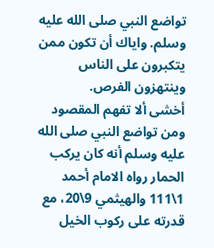تواضع النبي صلى الله عليه وسلم. واياك أن تكون ممن يتكبرون على الناس وينتهزون الفرص.
أخشى ألا تفهم المقصود
ومن تواضع النبي صلى الله عليه وسلم أنه كان يركب الحمار رواه الامام أحمد 1\111 والهيثمي 9\20، مع قدرته على ركوب الخيل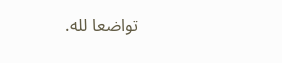تواضعا لله.